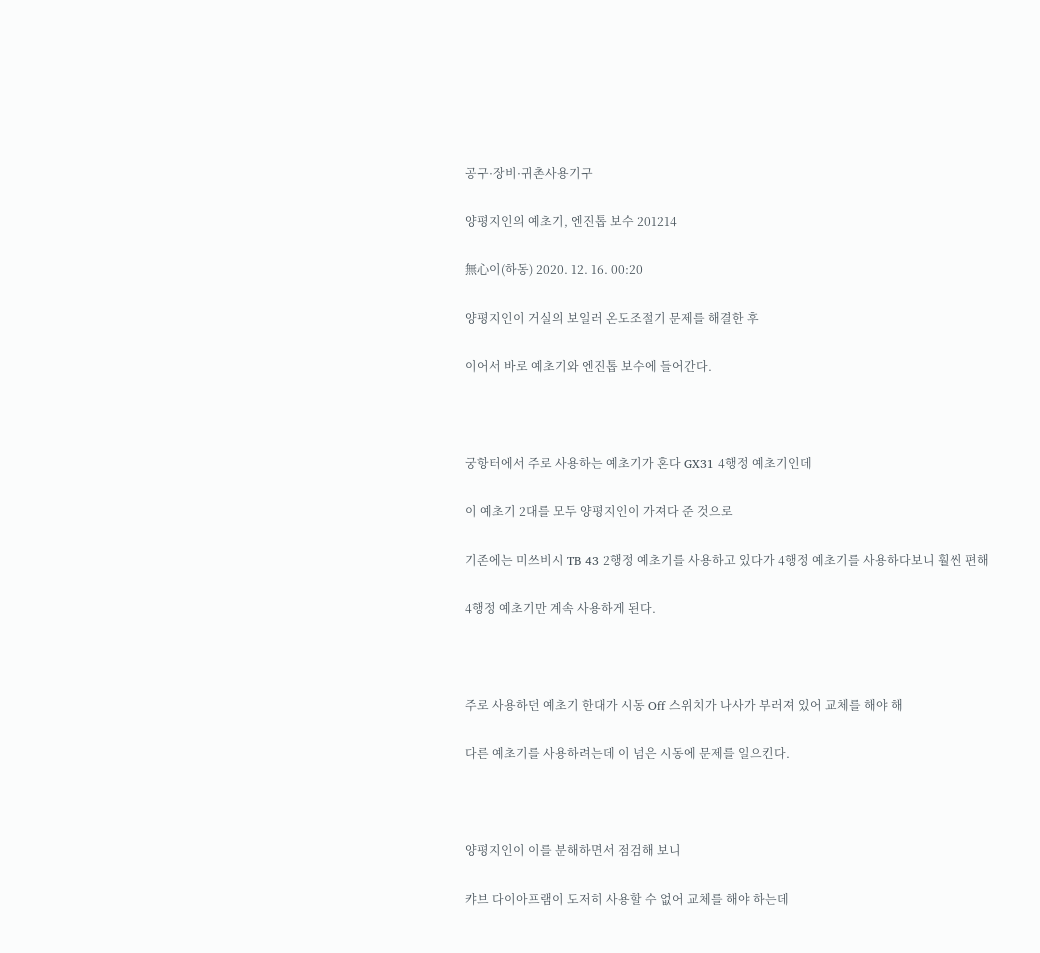공구·장비·귀촌사용기구

양평지인의 예초기, 엔진톱 보수 201214

無心이(하동) 2020. 12. 16. 00:20

양평지인이 거실의 보일러 온도조절기 문제를 해결한 후

이어서 바로 예초기와 엔진톱 보수에 들어간다.



궁항터에서 주로 사용하는 예초기가 혼다 GX31 4행정 예초기인데

이 예초기 2대를 모두 양평지인이 가져다 준 것으로

기존에는 미쓰비시 TB 43 2행정 예초기를 사용하고 있다가 4행정 예초기를 사용하다보니 훨씬 편해

4행정 예초기만 계속 사용하게 된다.



주로 사용하던 예초기 한대가 시동 Off 스위치가 나사가 부러져 있어 교체를 해야 해

다른 예초기를 사용하려는데 이 넘은 시동에 문제를 일으킨다.



양평지인이 이를 분해하면서 점검해 보니

캬브 다이아프램이 도저히 사용할 수 없어 교체를 해야 하는데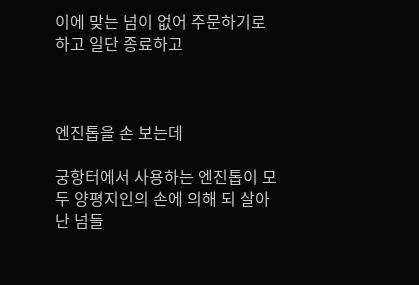이에 맞는 넘이 없어 주문하기로 하고 일단 종료하고



엔진톱을 손 보는데

궁항터에서 사용하는 엔진톱이 모두 양평지인의 손에 의해 되 살아난 넘들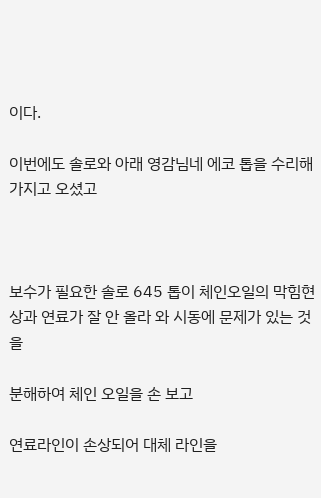이다.

이번에도 솔로와 아래 영감님네 에코 톱을 수리해 가지고 오셨고



보수가 필요한 솔로 645 톱이 체인오일의 막힘현상과 연료가 잘 안 올라 와 시동에 문제가 있는 것을

분해하여 체인 오일을 손 보고

연료라인이 손상되어 대체 라인을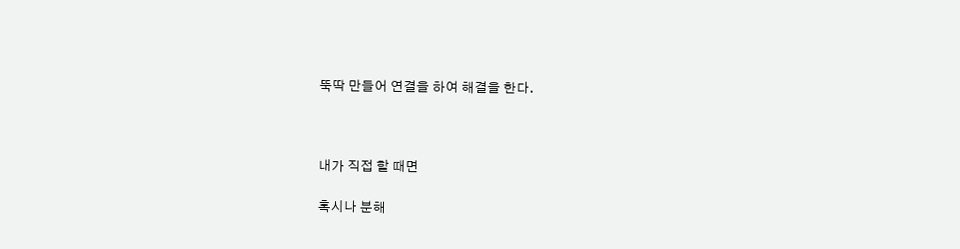뚝딱 만들어 연결을 하여 해결을 한다.



내가 직접 할 때면

혹시나 분해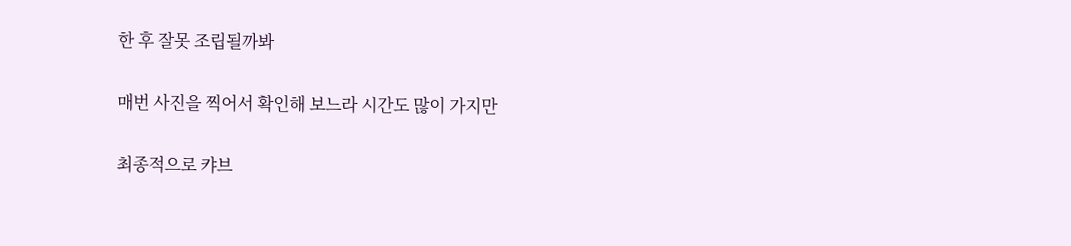한 후 잘못 조립될까봐

매번 사진을 찍어서 확인해 보느라 시간도 많이 가지만

최종적으로 캬브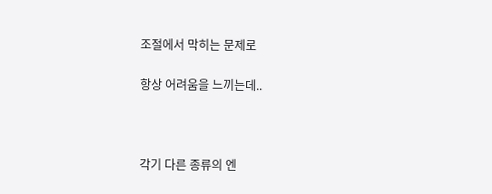조절에서 막히는 문제로

항상 어려움을 느끼는데..



각기 다른 종류의 엔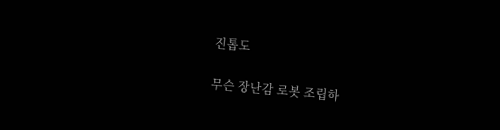진톱도

무슨 장난감 로봇 조립하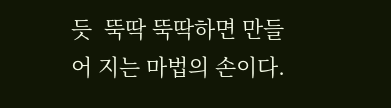듯  뚝딱 뚝딱하면 만들어 지는 마법의 손이다.